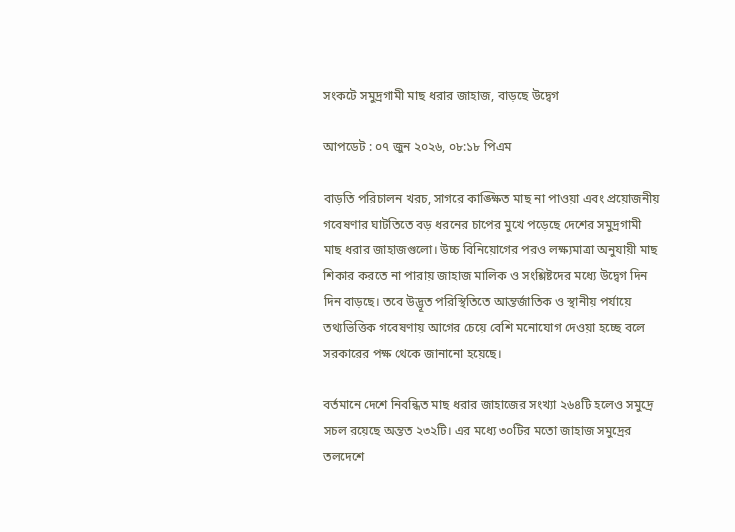সংকটে সমুদ্রগামী মাছ ধরার জাহাজ, বাড়ছে উদ্বেগ

আপডেট : ০৭ জুন ২০২৬, ০৮:১৮ পিএম

বাড়তি পরিচালন খরচ, সাগরে কাঙ্ক্ষিত মাছ না পাওয়া এবং প্রয়োজনীয় গবেষণার ঘাটতিতে বড় ধরনের চাপের মুখে পড়েছে দেশের সমুদ্রগামী মাছ ধরার জাহাজগুলো। উচ্চ বিনিয়োগের পরও লক্ষ্যমাত্রা অনুযায়ী মাছ শিকার করতে না পারায় জাহাজ মালিক ও সংশ্লিষ্টদের মধ্যে উদ্বেগ দিন দিন বাড়ছে। তবে উদ্ভূত পরিস্থিতিতে আন্তর্জাতিক ও স্থানীয় পর্যায়ে তথ্যভিত্তিক গবেষণায় আগের চেয়ে বেশি মনোযোগ দেওয়া হচ্ছে বলে সরকারের পক্ষ থেকে জানানো হয়েছে।

বর্তমানে দেশে নিবন্ধিত মাছ ধরার জাহাজের সংখ্যা ২৬৪টি হলেও সমুদ্রে সচল রয়েছে অন্তত ২৩২টি। এর মধ্যে ৩০টির মতো জাহাজ সমুদ্রের তলদেশে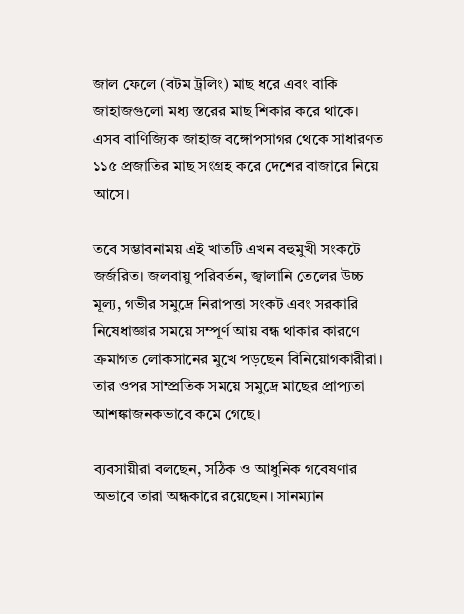জাল ফেলে (বটম ট্রলিং) মাছ ধরে এবং বাকি জাহাজগুলো মধ্য স্তরের মাছ শিকার করে থাকে। এসব বাণিজ্যিক জাহাজ বঙ্গোপসাগর থেকে সাধারণত ১১৫ প্রজাতির মাছ সংগ্রহ করে দেশের বাজারে নিয়ে আসে।

তবে সম্ভাবনাময় এই খাতটি এখন বহুমুখী সংকটে জর্জরিত। জলবায়ু পরিবর্তন, জ্বালানি তেলের উচ্চ মূল্য, গভীর সমুদ্রে নিরাপত্তা সংকট এবং সরকারি নিষেধাজ্ঞার সময়ে সম্পূর্ণ আয় বন্ধ থাকার কারণে ক্রমাগত লোকসানের মুখে পড়ছেন বিনিয়োগকারীরা। তার ওপর সাম্প্রতিক সময়ে সমুদ্রে মাছের প্রাপ্যতা আশঙ্কাজনকভাবে কমে গেছে।

ব্যবসায়ীরা বলছেন, সঠিক ও আধুনিক গবেষণার অভাবে তারা অন্ধকারে রয়েছেন। সানম্যান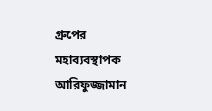গ্রুপের মহাব্যবস্থাপক আরিফুজ্জামান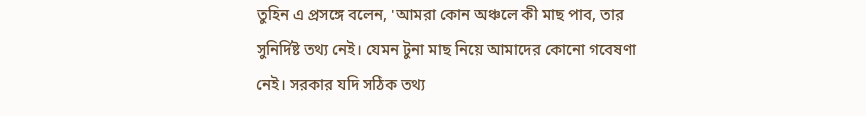তুহিন এ প্রসঙ্গে বলেন, 'আমরা কোন অঞ্চলে কী মাছ পাব, তার সুনির্দিষ্ট তথ্য নেই। যেমন টুনা মাছ নিয়ে আমাদের কোনো গবেষণা নেই। সরকার যদি সঠিক তথ্য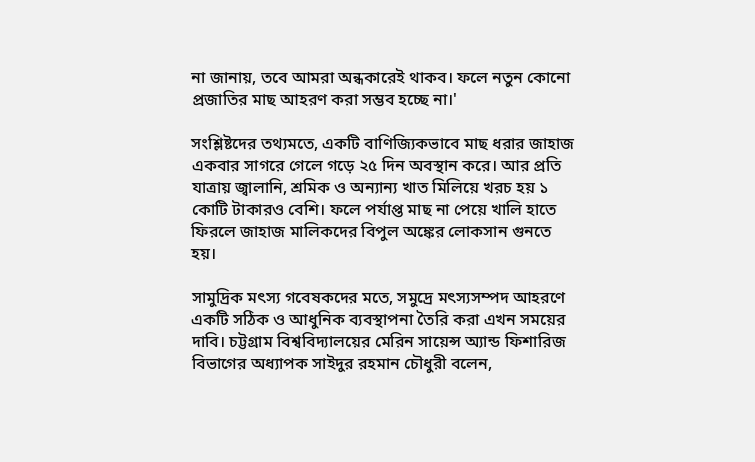না জানায়, তবে আমরা অন্ধকারেই থাকব। ফলে নতুন কোনো প্রজাতির মাছ আহরণ করা সম্ভব হচ্ছে না।'

সংশ্লিষ্টদের তথ্যমতে, একটি বাণিজ্যিকভাবে মাছ ধরার জাহাজ একবার সাগরে গেলে গড়ে ২৫ দিন অবস্থান করে। আর প্রতি যাত্রায় জ্বালানি, শ্রমিক ও অন্যান্য খাত মিলিয়ে খরচ হয় ১ কোটি টাকারও বেশি। ফলে পর্যাপ্ত মাছ না পেয়ে খালি হাতে ফিরলে জাহাজ মালিকদের বিপুল অঙ্কের লোকসান গুনতে হয়।

সামুদ্রিক মৎস্য গবেষকদের মতে, সমুদ্রে মৎস্যসম্পদ আহরণে একটি সঠিক ও আধুনিক ব্যবস্থাপনা তৈরি করা এখন সময়ের দাবি। চট্টগ্রাম বিশ্ববিদ্যালয়ের মেরিন সায়েন্স অ্যান্ড ফিশারিজ বিভাগের অধ্যাপক সাইদুর রহমান চৌধুরী বলেন,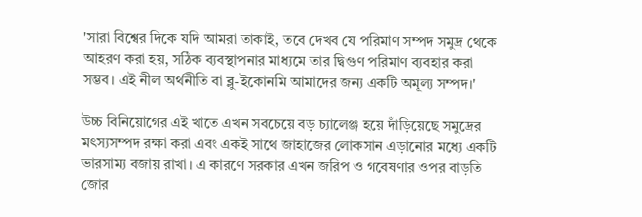'সারা বিশ্বের দিকে যদি আমরা তাকাই, তবে দেখব যে পরিমাণ সম্পদ সমুদ্র থেকে আহরণ করা হয়, সঠিক ব্যবস্থাপনার মাধ্যমে তার দ্বিগুণ পরিমাণ ব্যবহার করা সম্ভব। এই নীল অর্থনীতি বা ব্লু-ইকোনমি আমাদের জন্য একটি অমূল্য সম্পদ।'

উচ্চ বিনিয়োগের এই খাতে এখন সবচেয়ে বড় চ্যালেঞ্জ হয়ে দাঁড়িয়েছে সমুদ্রের মৎস্যসম্পদ রক্ষা করা এবং একই সাথে জাহাজের লোকসান এড়ানোর মধ্যে একটি ভারসাম্য বজায় রাখা। এ কারণে সরকার এখন জরিপ ও গবেষণার ওপর বাড়তি জোর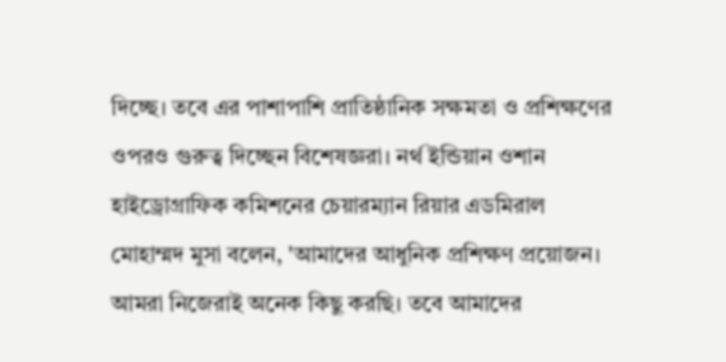দিচ্ছে। তবে এর পাশাপাশি প্রাতিষ্ঠানিক সক্ষমতা ও প্রশিক্ষণের ওপরও গুরুত্ব দিচ্ছেন বিশেষজ্ঞরা। নর্থ ইন্ডিয়ান ওশান হাইড্রোগ্রাফিক কমিশনের চেয়ারম্যান রিয়ার এডমিরাল মোহাম্মদ মুসা বলেন, 'আমাদের আধুনিক প্রশিক্ষণ প্রয়োজন। আমরা নিজেরাই অনেক কিছু করছি। তবে আমাদের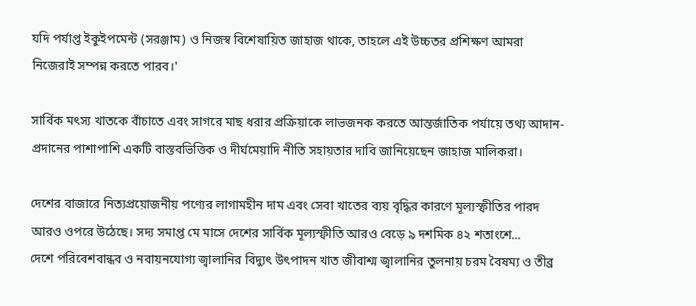যদি পর্যাপ্ত ইকুইপমেন্ট (সরঞ্জাম) ও নিজস্ব বিশেষায়িত জাহাজ থাকে, তাহলে এই উচ্চতর প্রশিক্ষণ আমরা নিজেরাই সম্পন্ন করতে পারব।'

সার্বিক মৎস্য খাতকে বাঁচাতে এবং সাগরে মাছ ধরার প্রক্রিয়াকে লাভজনক করতে আন্তর্জাতিক পর্যায়ে তথ্য আদান-প্রদানের পাশাপাশি একটি বাস্তবভিত্তিক ও দীর্ঘমেয়াদি নীতি সহায়তার দাবি জানিয়েছেন জাহাজ মালিকরা।

দেশের বাজারে নিত্যপ্রয়োজনীয় পণ্যের লাগামহীন দাম এবং সেবা খাতের ব্যয় বৃদ্ধির কারণে মূল্যস্ফীতির পারদ আরও ওপরে উঠেছে। সদ্য সমাপ্ত মে মাসে দেশের সার্বিক মূল্যস্ফীতি আরও বেড়ে ৯ দশমিক ৪২ শতাংশে...
দেশে পরিবেশবান্ধব ও নবায়নযোগ্য জ্বালানির বিদ্যুৎ উৎপাদন খাত জীবাশ্ম জ্বালানির তুলনায় চরম বৈষম্য ও তীব্র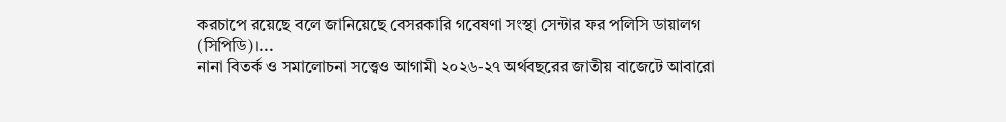করচাপে রয়েছে বলে জানিয়েছে বেসরকারি গবেষণা সংস্থা সেন্টার ফর পলিসি ডায়ালগ (সিপিডি)।...
নানা বিতর্ক ও সমালোচনা সত্ত্বেও আগামী ২০২৬-২৭ অর্থবছরের জাতীয় বাজেটে আবারো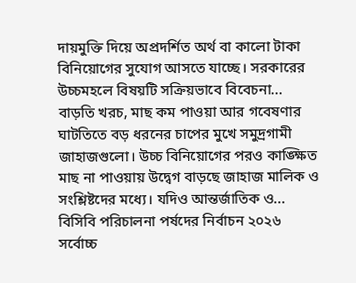দায়মুক্তি দিয়ে অপ্রদর্শিত অর্থ বা কালো টাকা বিনিয়োগের সুযোগ আসতে যাচ্ছে। সরকারের উচ্চমহলে বিষয়টি সক্রিয়ভাবে বিবেচনা...
বাড়তি খরচ, মাছ কম পাওয়া আর গবেষণার ঘাটতিতে বড় ধরনের চাপের মুখে সমুদ্রগামী জাহাজগুলো। উচ্চ বিনিয়োগের পরও কাঙ্ক্ষিত মাছ না পাওয়ায় উদ্বেগ বাড়ছে জাহাজ মালিক ও সংশ্লিষ্টদের মধ্যে। যদিও আন্তর্জাতিক ও...
বিসিবি পরিচালনা পর্ষদের নির্বাচন ২০২৬
সর্বোচ্চ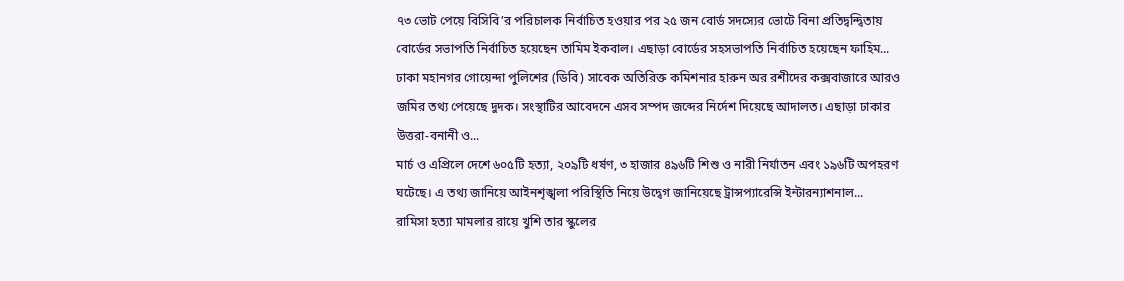৭৩ ভোট পেয়ে বিসিবি’র পরিচালক নির্বাচিত হওয়ার পর ২৫ জন বোর্ড সদস্যের ভোটে বিনা প্রতিদ্বন্দ্বিতায় বোর্ডের সভাপতি নির্বাচিত হয়েছেন তামিম ইকবাল। এছাড়া বোর্ডের সহসভাপতি নির্বাচিত হয়েছেন ফাহিম...
ঢাকা মহানগর গোয়েন্দা পুলিশের (ডিবি) সাবেক অতিরিক্ত কমিশনার হারুন অর রশীদের কক্সবাজারে আরও জমির তথ্য পেয়েছে দুদক। সংস্থাটির আবেদনে এসব সম্পদ জব্দের নির্দেশ দিয়েছে আদালত। এছাড়া ঢাকার উত্তরা-বনানী ও...
মার্চ ও এপ্রিলে দেশে ৬০৫টি হত্যা, ২০৯টি ধর্ষণ, ৩ হাজার ৪৯৬টি শিশু ও নারী নির্যাতন এবং ১৯৬টি অপহরণ ঘটেছে। এ তথ্য জানিয়ে আইনশৃঙ্খলা পরিস্থিতি নিয়ে উদ্বেগ জানিয়েছে ট্রান্সপ্যারেন্সি ইন্টারন্যাশনাল...
রামিসা হত্যা মামলার রায়ে খুশি তার স্কুলের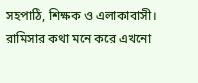সহপাঠি, শিক্ষক ও এলাকাবাসী। রামিসার কথা মনে করে এখনো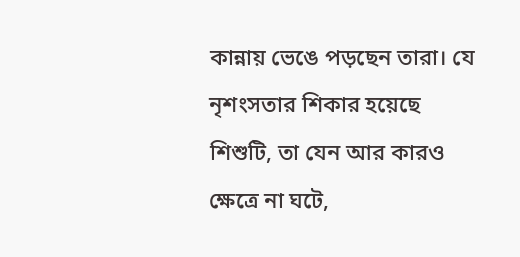কান্নায় ভেঙে পড়ছেন তারা। যে নৃশংসতার শিকার হয়েছে শিশুটি, তা যেন আর কারও ক্ষেত্রে না ঘটে,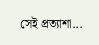সেই প্রত্যাশা...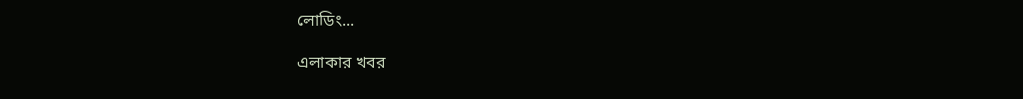লোডিং...

এলাকার খবর